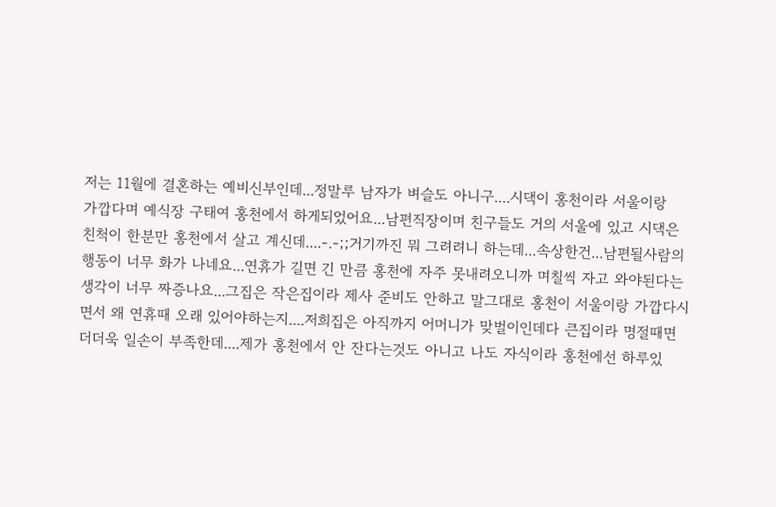저는 11월에 결혼하는 예비신부인데...정말루 남자가 벼슬도 아니구....시댁이 홍천이라 서울이랑
가깝다며 예식장 구태여 홍천에서 하게되었어요...남편직장이며 친구들도 거의 서울에 있고 시댁은
친척이 한분만 홍천에서 살고 계신데....-.-;;거기까진 뭐 그려려니 하는데...속상한건...남편될사람의
행동이 너무 화가 나네요...연휴가 길면 긴 만큼 홍천에 자주 못내려오니까 며칠씩 자고 와야된다는
생각이 너무 짜증나요...그집은 작은집이라 제사 준비도 안하고 말그대로 홍천이 서울이랑 가깝다시
면서 왜 연휴때 오래 있어야하는지....저희집은 아직까지 어머니가 맞벌이인데다 큰집이라 명절때면
더더욱 일손이 부족한데....제가 홍천에서 안 잔다는것도 아니고 나도 자식이라 홍천에선 하루있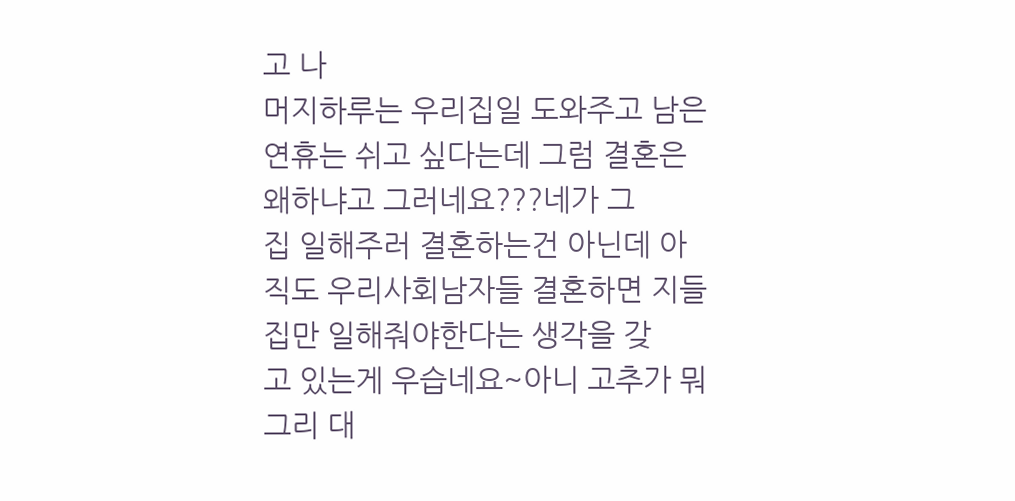고 나
머지하루는 우리집일 도와주고 남은 연휴는 쉬고 싶다는데 그럼 결혼은 왜하냐고 그러네요???네가 그
집 일해주러 결혼하는건 아닌데 아직도 우리사회남자들 결혼하면 지들집만 일해줘야한다는 생각을 갖
고 있는게 우습네요~아니 고추가 뭐그리 대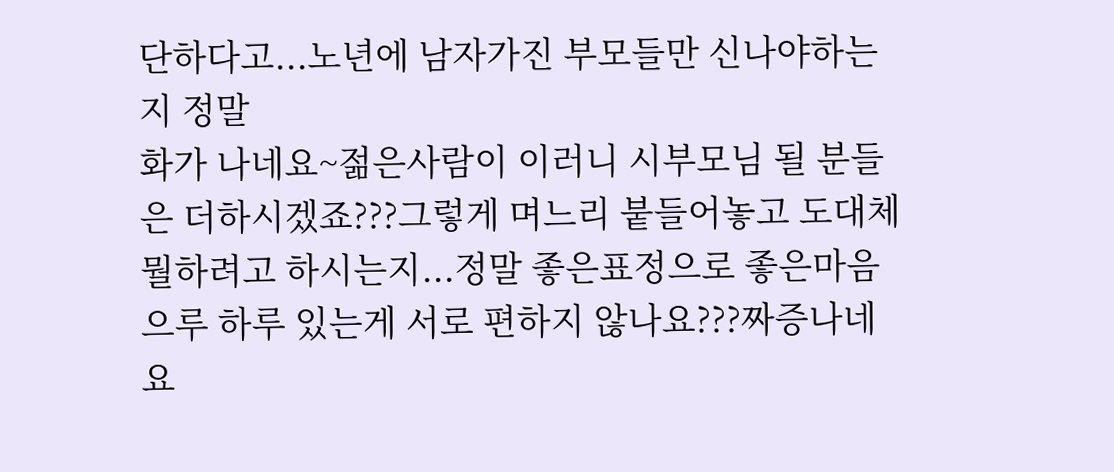단하다고...노년에 남자가진 부모들만 신나야하는지 정말
화가 나네요~젊은사람이 이러니 시부모님 될 분들은 더하시겠죠???그렇게 며느리 붙들어놓고 도대체
뭘하려고 하시는지...정말 좋은표정으로 좋은마음으루 하루 있는게 서로 편하지 않나요???짜증나네요